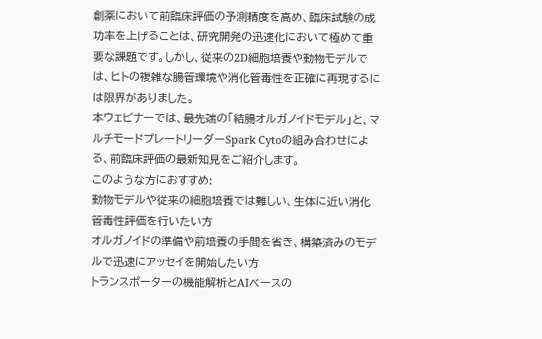創薬において前臨床評価の予測精度を高め、臨床試験の成功率を上げることは、研究開発の迅速化において極めて重要な課題です。しかし、従来の2D細胞培養や動物モデルでは、ヒトの複雑な腸管環境や消化管毒性を正確に再現するには限界がありました。
本ウェビナーでは、最先端の「結腸オルガノイドモデル」と、マルチモードプレートリーダーSpark Cytoの組み合わせによる、前臨床評価の最新知見をご紹介します。
このような方におすすめ:
動物モデルや従来の細胞培養では難しい、生体に近い消化管毒性評価を行いたい方
オルガノイドの準備や前培養の手間を省き、構築済みのモデルで迅速にアッセイを開始したい方
トランスポーターの機能解析とAIベースの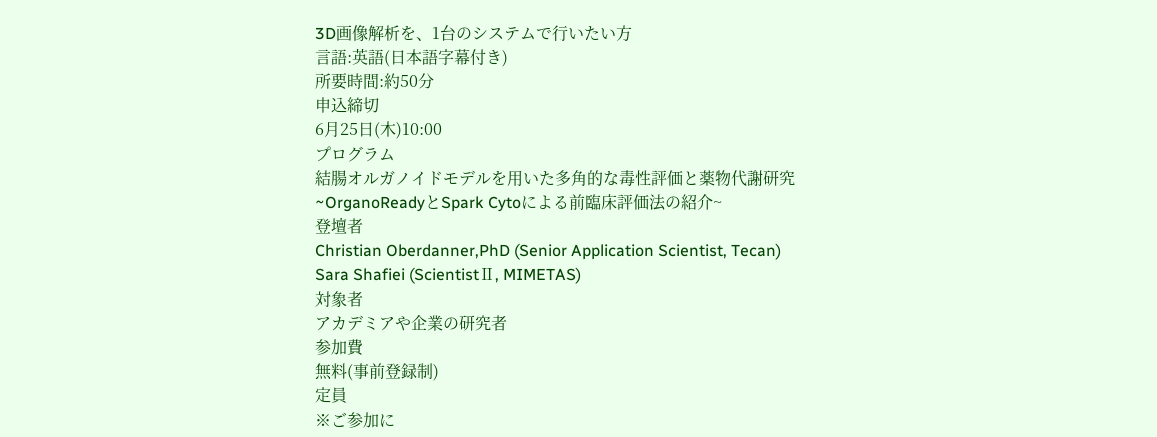3D画像解析を、1台のシステムで行いたい方
言語:英語(日本語字幕付き)
所要時間:約50分
申込締切
6月25日(木)10:00
プログラム
結腸オルガノイドモデルを用いた多角的な毒性評価と薬物代謝研究
~OrganoReadyとSpark Cytoによる前臨床評価法の紹介~
登壇者
Christian Oberdanner,PhD (Senior Application Scientist, Tecan)
Sara Shafiei (ScientistⅡ, MIMETAS)
対象者
アカデミアや企業の研究者
参加費
無料(事前登録制)
定員
※ご参加に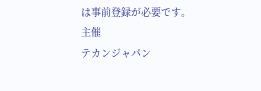は事前登録が必要です。
主催
テカンジャパン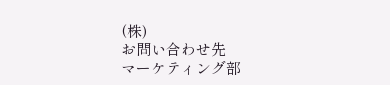(株)
お問い合わせ先
マーケティング部